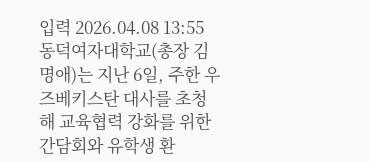입력 2026.04.08 13:55
동덕여자대학교(총장 김명애)는 지난 6일, 주한 우즈베키스탄 대사를 초청해 교육협력 강화를 위한 간담회와 유학생 환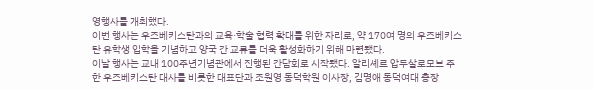영행사를 개최했다.
이번 행사는 우즈베키스탄과의 교육·학술 협력 확대를 위한 자리로, 약 170여 명의 우즈베키스탄 유학생 입학을 기념하고 양국 간 교류를 더욱 활성화하기 위해 마련됐다.
이날 행사는 교내 100주년기념관에서 진행된 간담회로 시작됐다. 알리셰르 압두살로모브 주한 우즈베키스탄 대사를 비롯한 대표단과 조원영 동덕학원 이사장, 김명애 동덕여대 총장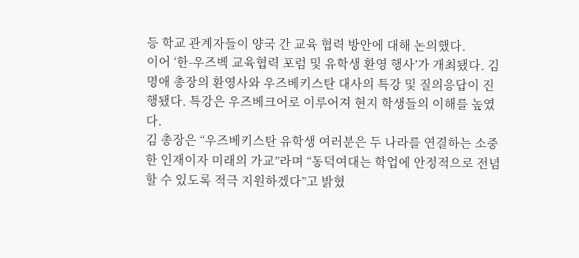등 학교 관계자들이 양국 간 교육 협력 방안에 대해 논의했다.
이어 ‘한-우즈벡 교육협력 포럼 및 유학생 환영 행사’가 개최됐다. 김명애 총장의 환영사와 우즈베키스탄 대사의 특강 및 질의응답이 진행됐다. 특강은 우즈베크어로 이루어져 현지 학생들의 이해를 높였다.
김 총장은 “우즈베키스탄 유학생 여러분은 두 나라를 연결하는 소중한 인재이자 미래의 가교”라며 “동덕여대는 학업에 안정적으로 전념할 수 있도록 적극 지원하겠다”고 밝혔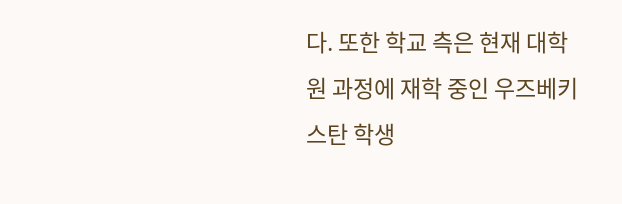다. 또한 학교 측은 현재 대학원 과정에 재학 중인 우즈베키스탄 학생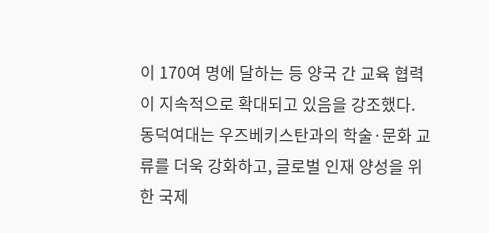이 170여 명에 달하는 등 양국 간 교육 협력이 지속적으로 확대되고 있음을 강조했다.
동덕여대는 우즈베키스탄과의 학술·문화 교류를 더욱 강화하고, 글로벌 인재 양성을 위한 국제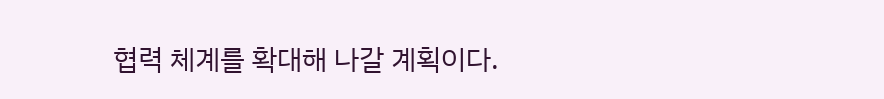협력 체계를 확대해 나갈 계획이다.